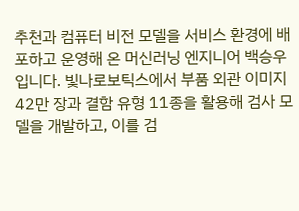추천과 컴퓨터 비전 모델을 서비스 환경에 배포하고 운영해 온 머신러닝 엔지니어 백승우입니다. 빛나로보틱스에서 부품 외관 이미지 42만 장과 결함 유형 11종을 활용해 검사 모델을 개발하고, 이를 검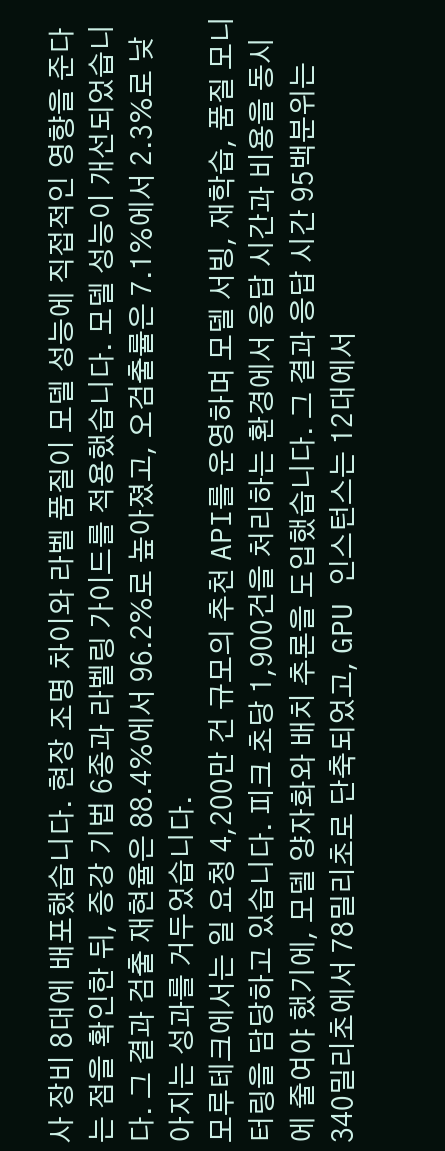사 장비 8대에 배포했습니다. 현장 조명 차이와 라벨 품질이 모델 성능에 직접적인 영향을 준다는 점을 확인한 뒤, 증강 기법 6종과 라벨링 가이드를 적용했습니다. 모델 성능이 개선되었습니다. 그 결과 검출 재현율은 88.4%에서 96.2%로 높아졌고, 오검출률은 7.1%에서 2.3%로 낮아지는 성과를 거두었습니다.
모루테크에서는 일 요청 4,200만 건 규모의 추천 API를 운영하며 모델 서빙, 재학습, 품질 모니터링을 담당하고 있습니다. 피크 초당 1,900건을 처리하는 환경에서 응답 시간과 비용을 동시에 줄여야 했기에, 모델 양자화와 배치 추론을 도입했습니다. 그 결과 응답 시간 95백분위는 340밀리초에서 78밀리초로 단축되었고, GPU 인스턴스는 12대에서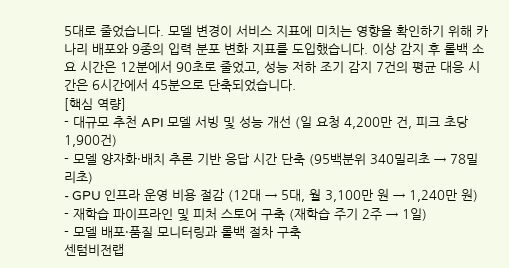5대로 줄었습니다. 모델 변경이 서비스 지표에 미치는 영향을 확인하기 위해 카나리 배포와 9종의 입력 분포 변화 지표를 도입했습니다. 이상 감지 후 롤백 소요 시간은 12분에서 90초로 줄었고, 성능 저하 조기 감지 7건의 평균 대응 시간은 6시간에서 45분으로 단축되었습니다.
[핵심 역량]
- 대규모 추천 API 모델 서빙 및 성능 개선 (일 요청 4,200만 건, 피크 초당 1,900건)
- 모델 양자화·배치 추론 기반 응답 시간 단축 (95백분위 340밀리초 → 78밀리초)
- GPU 인프라 운영 비용 절감 (12대 → 5대, 월 3,100만 원 → 1,240만 원)
- 재학습 파이프라인 및 피처 스토어 구축 (재학습 주기 2주 → 1일)
- 모델 배포·품질 모니터링과 롤백 절차 구축
센텀비전랩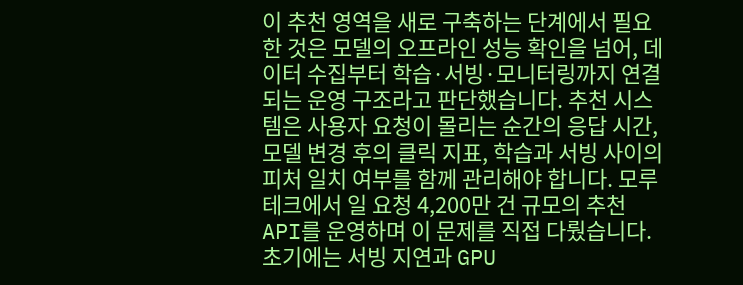이 추천 영역을 새로 구축하는 단계에서 필요한 것은 모델의 오프라인 성능 확인을 넘어, 데이터 수집부터 학습·서빙·모니터링까지 연결되는 운영 구조라고 판단했습니다. 추천 시스템은 사용자 요청이 몰리는 순간의 응답 시간, 모델 변경 후의 클릭 지표, 학습과 서빙 사이의 피처 일치 여부를 함께 관리해야 합니다. 모루테크에서 일 요청 4,200만 건 규모의 추천 API를 운영하며 이 문제를 직접 다뤘습니다. 초기에는 서빙 지연과 GPU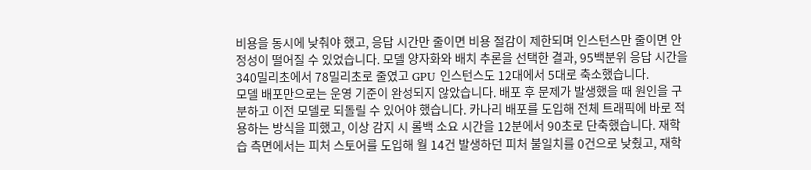비용을 동시에 낮춰야 했고, 응답 시간만 줄이면 비용 절감이 제한되며 인스턴스만 줄이면 안정성이 떨어질 수 있었습니다. 모델 양자화와 배치 추론을 선택한 결과, 95백분위 응답 시간을 340밀리초에서 78밀리초로 줄였고 GPU 인스턴스도 12대에서 5대로 축소했습니다.
모델 배포만으로는 운영 기준이 완성되지 않았습니다. 배포 후 문제가 발생했을 때 원인을 구분하고 이전 모델로 되돌릴 수 있어야 했습니다. 카나리 배포를 도입해 전체 트래픽에 바로 적용하는 방식을 피했고, 이상 감지 시 롤백 소요 시간을 12분에서 90초로 단축했습니다. 재학습 측면에서는 피처 스토어를 도입해 월 14건 발생하던 피처 불일치를 0건으로 낮췄고, 재학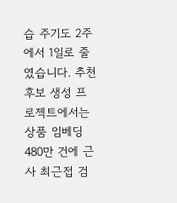습 주기도 2주에서 1일로 줄였습니다. 추천 후보 생성 프로젝트에서는 상품 임베딩 480만 건에 근사 최근접 검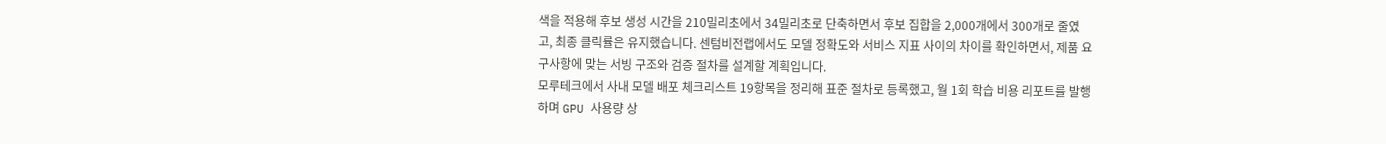색을 적용해 후보 생성 시간을 210밀리초에서 34밀리초로 단축하면서 후보 집합을 2,000개에서 300개로 줄였고, 최종 클릭률은 유지했습니다. 센텀비전랩에서도 모델 정확도와 서비스 지표 사이의 차이를 확인하면서, 제품 요구사항에 맞는 서빙 구조와 검증 절차를 설계할 계획입니다.
모루테크에서 사내 모델 배포 체크리스트 19항목을 정리해 표준 절차로 등록했고, 월 1회 학습 비용 리포트를 발행하며 GPU 사용량 상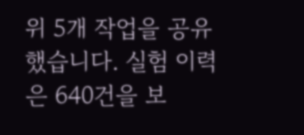위 5개 작업을 공유했습니다. 실험 이력은 640건을 보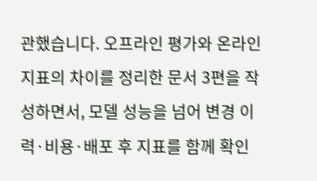관했습니다. 오프라인 평가와 온라인 지표의 차이를 정리한 문서 3편을 작성하면서, 모델 성능을 넘어 변경 이력·비용·배포 후 지표를 함께 확인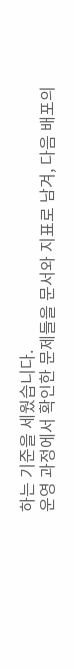하는 기준을 세웠습니다.
운영 과정에서 확인한 문제들을 문서와 지표로 남겨, 다음 배포의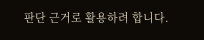판단 근거로 활용하려 합니다.